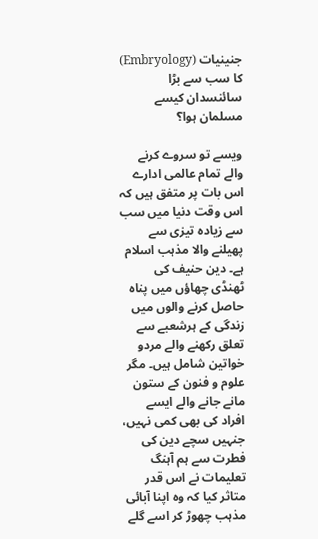جنینیات (Embryology) کا سب سے بڑا سائنسدان کیسے مسلمان ہوا؟

ویسے تو سروے کرنے والے تمام عالمی ادارے اس بات پر متفق ہیں کہ اس وقت دنیا میں سب سے زیادہ تیزی سے پھیلنے والا مذہب اسلام ہے۔ دین حنیف کی ٹھنڈی چھاؤں میں پناہ حاصل کرنے والوں میں زندگی کے ہرشعبے سے تعلق رکھنے والے مردو خواتین شامل ہیں۔ مگر علوم و فنون کے ستون مانے جانے والے ایسے افراد کی بھی کمی نہیں، جنہیں سچے دین کی فطرت سے ہم آہنگ تعلیمات نے اس قدر متاثر کیا کہ وہ اپنا آبائی مذہب چھوڑ کر اسے گلے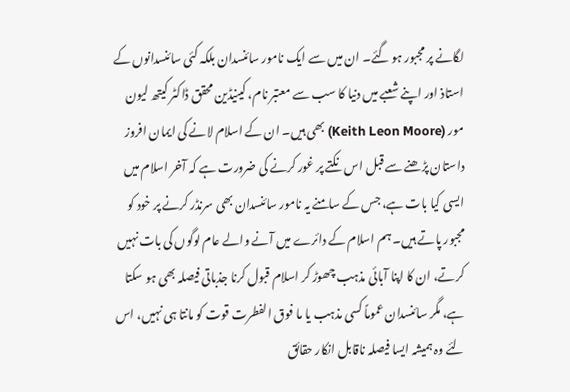لگانے پر مجبور ہو گئے۔ ان میں سے ایک نامور سائنسدان بلکہ کئی سائنسدانوں کے استاذ اور اپنے شعبے میں دنیا کا سب سے معتبر نام، کینیڈین محقق ڈاکٹر کیتھ لیون مور (Keith Leon Moore) بھی ہیں۔ ان کے اسلام لانے کی ایمان افروز داستان پڑھنے سے قبل اس نکتے پر غور کرنے کی ضرورت ہے کہ آخر اسلام میں ایسی کیا بات ہے، جس کے سامنے یہ نامور سائنسدان بھی سرنڈر کرنے پر خود کو مجبور پاتے ہیں۔ ہم اسلام کے دائرے میں آنے والے عام لوگوں کی بات نہیں کرتے، ان کا اپنا آبائی مذہب چھوڑ کر اسلام قبول کرنا جذباتی فیصلہ بھی ہو سکتا ہے، مگر سائنسدان عموماً کسی مذہب یا ما فوق الفطرت قوت کو مانتا ہی نہیں، اس لئے وہ ہمیشہ ایسا فیصلہ ناقابل انکار حقائق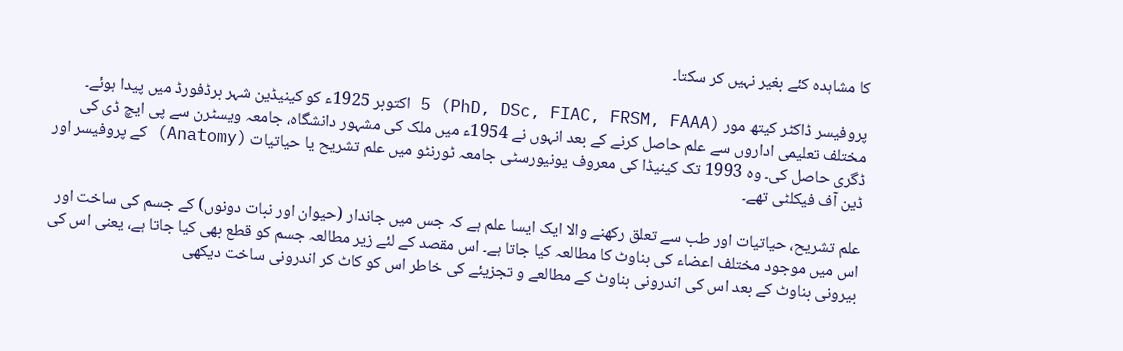کا مشاہدہ کئے بغیر نہیں کر سکتا۔

پروفیسر ڈاکٹر کیتھ مور (PhD, DSc, FIAC, FRSM, FAAA) 5 اکتوبر 1925ء کو کینیڈین شہر برڈفورڈ میں پیدا ہوئے۔ مختلف تعلیمی اداروں سے علم حاصل کرنے کے بعد انہوں نے 1954ء میں ملک کی مشہور دانشگاہ، جامعہ ویسٹرن سے پی ایچ ڈی کی ڈگری حاصل کی۔ وہ 1993 تک کینیڈا کی معروف یونیورسٹی جامعہ ٹورنٹو میں علم تشریح یا حیاتیات (Anatomy) کے پروفیسر اور ڈین آف فیکلٹی تھے۔

علم تشریح، حیاتیات اور طب سے تعلق رکھنے والا ایک ایسا علم ہے کہ جس میں جاندار (حیوان اور نبات دونوں) کے جسم کی ساخت اور اس میں موجود مختلف اعضاء کی بناوٹ کا مطالعہ کیا جاتا ہے۔ اس مقصد کے لئے زیر مطالعہ جسم کو قطع بھی کیا جاتا ہے، یعنی اس کی بیرونی بناوٹ کے بعد اس کی اندرونی بناوٹ کے مطالعے و تجزیئے کی خاطر اس کو کاٹ کر اندرونی ساخت دیکھی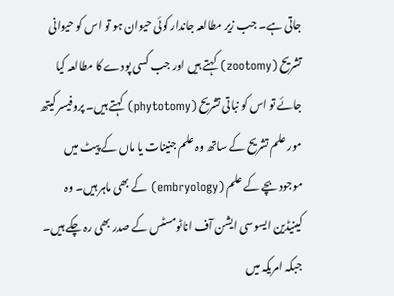جاتی ہے۔ جب زیر مطالعہ جاندار کوئی حیوان ہو تو اس کو حیوانی تشریح (zootomy) کہتے ہیں اور جب کسی پودے کا مطالعہ کیا جائے تو اس کو نباتی تشریح (phytotomy) کہتے ہیں۔ پروفیسر کیتھ مور علم تشریح کے ساتھ وہ علم جنینات یا ماں کے پیٹ میں موجود بچے کے علم (embryology) کے بھی ماہر ہیں۔ وہ کینیڈین ایسوسی ایشن آف اناٹومسٹس کے صدر بھی رہ چکے ہیں۔ جبکہ امریکہ میں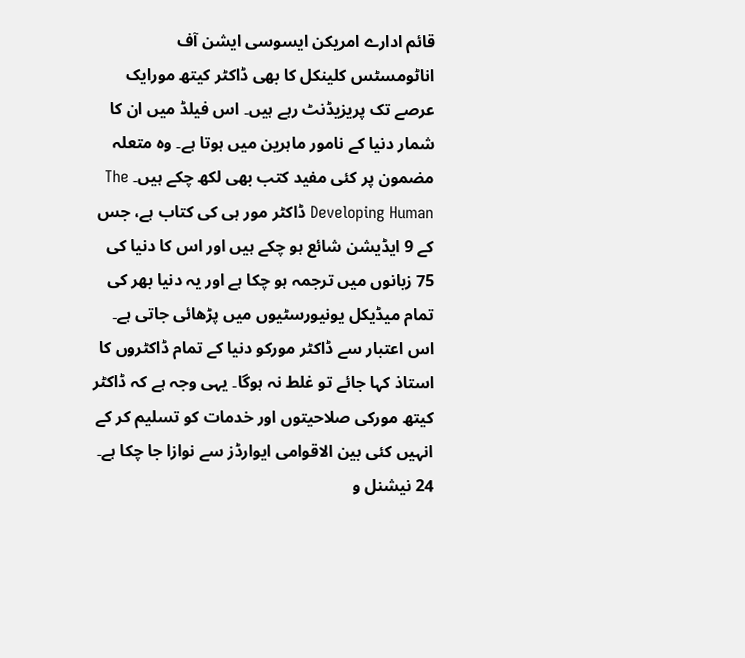قائم ادارے امریکن ایسوسی ایشن آف اناٹومسٹس کلینکل کا بھی ڈاکٹر کیتھ مورایک عرصے تک پریزیڈنٹ رہے ہیں۔ اس فیلڈ میں ان کا شمار دنیا کے نامور ماہرین میں ہوتا ہے۔ وہ متعلہ مضمون پر کئی مفید کتب بھی لکھ چکے ہیں۔ The Developing Human ڈاکٹر مور ہی کی کتاب ہے، جس کے 9 ایڈیشن شائع ہو چکے ہیں اور اس کا دنیا کی 75 زبانوں میں ترجمہ ہو چکا ہے اور یہ دنیا بھر کی تمام میڈیکل یونیورسٹیوں میں پڑھائی جاتی ہے۔ اس اعتبار سے ڈاکٹر مورکو دنیا کے تمام ڈاکٹروں کا استاذ کہا جائے تو غلط نہ ہوگا۔ یہی وجہ ہے کہ ڈاکٹر کیتھ مورکی صلاحیتوں اور خدمات کو تسلیم کر کے انہیں کئی بین الاقوامی ایوارڈز سے نوازا جا چکا ہے۔ 24 نیشنل و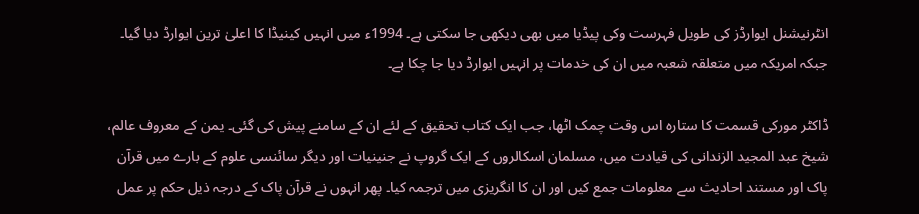انٹرنیشنل ایوارڈز کی طویل فہرست وکی پیڈیا میں بھی دیکھی جا سکتی ہے۔ 1994ء میں انہیں کینیڈا کا اعلیٰ ترین ایوارڈ دیا گیا۔ جبکہ امریکہ میں متعلقہ شعبہ میں ان کی خدمات پر انہیں ایوارڈ دیا جا چکا ہے۔

ڈاکٹر مورکی قسمت کا ستارہ اس وقت چمک اٹھا، جب ایک کتاب تحقیق کے لئے ان کے سامنے پیش کی گئی۔ یمن کے معروف عالم، شیخ عبد المجید الزندانی کی قیادت میں، مسلمان اسکالروں کے ایک گروپ نے جنینیات اور دیگر سائنسی علوم کے بارے میں قرآن پاک اور مستند احادیث سے معلومات جمع کیں اور ان کا انگریزی میں ترجمہ کیا۔ پھر انہوں نے قرآن پاک کے درجہ ذیل حکم پر عمل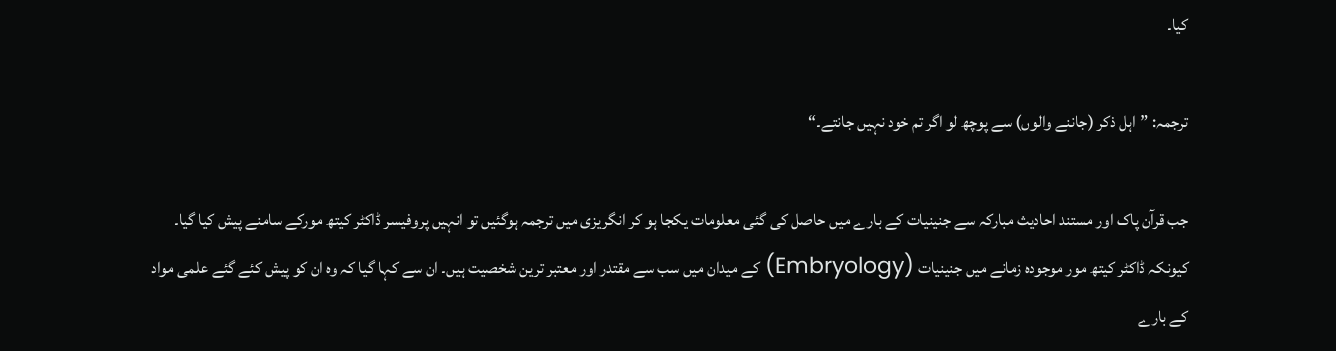کیا۔

ترجمہ: ”اہل ذکر (جاننے والوں) سے پوچھ لو اگر تم خود نہیں جانتے۔“

جب قرآن پاک اور مستند احادیث مبارکہ سے جنینیات کے بارے میں حاصل کی گئی معلومات یکجا ہو کر انگریزی میں ترجمہ ہوگئیں تو انہیں پروفیسر ڈاکٹر کیتھ مورکے سامنے پیش کیا گیا۔ کیونکہ ڈاکٹر کیتھ مور موجودہ زمانے میں جنینیات (Embryology) کے میدان میں سب سے مقتدر اور معتبر ترین شخصیت ہیں۔ ان سے کہا گیا کہ وہ ان کو پیش کئے گئے علمی مواد کے بارے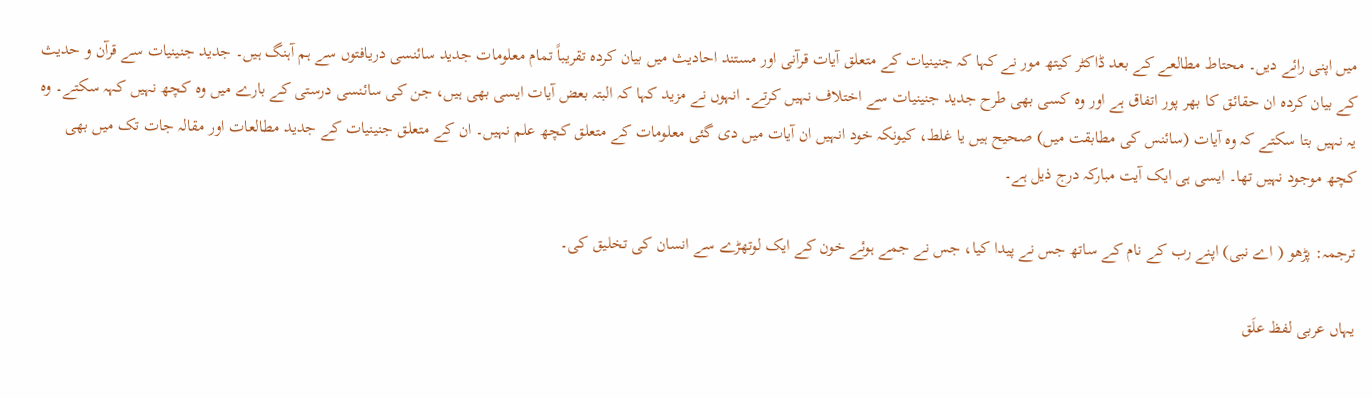میں اپنی رائے دیں۔ محتاط مطالعے کے بعد ڈاکٹر کیتھ مور نے کہا کہ جنینیات کے متعلق آیات قرآنی اور مستند احادیث میں بیان کردہ تقریباً تمام معلومات جدید سائنسی دریافتوں سے ہم آہنگ ہیں۔ جدید جنینیات سے قرآن و حدیث کے بیان کردہ ان حقائق کا بھر پور اتفاق ہے اور وہ کسی بھی طرح جدید جنینیات سے اختلاف نہیں کرتے۔ انہوں نے مزید کہا کہ البتہ بعض آیات ایسی بھی ہیں، جن کی سائنسی درستی کے بارے میں وہ کچھ نہیں کہہ سکتے۔ وہ یہ نہیں بتا سکتے کہ وہ آیات (سائنس کی مطابقت میں) صحیح ہیں یا غلط، کیونکہ خود انہیں ان آیات میں دی گئی معلومات کے متعلق کچھ علم نہیں۔ ان کے متعلق جنینیات کے جدید مطالعات اور مقالہ جات تک میں بھی کچھ موجود نہیں تھا۔ ایسی ہی ایک آیت مبارکہ درج ذیل ہے۔

ترجمہ: پڑھو ( اے نبی) اپنے رب کے نام کے ساتھ جس نے پیدا کیا، جس نے جمے ہوئے خون کے ایک لوتھڑے سے انسان کی تخلیق کی۔

یہاں عربی لفظ علَق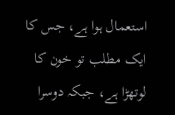استعمال ہوا ہے، جس کا ایک مطلب تو خون کا لوتھڑا ہے، جبکہ دوسرا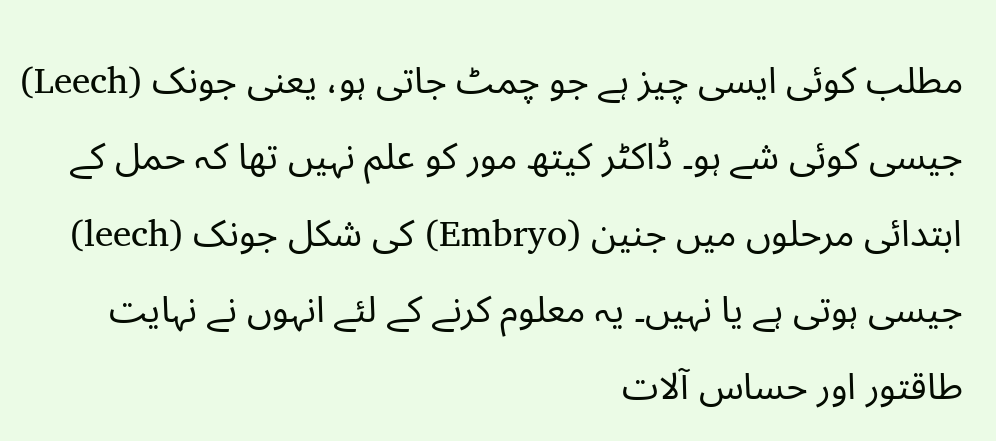مطلب کوئی ایسی چیز ہے جو چمٹ جاتی ہو، یعنی جونک (Leech) جیسی کوئی شے ہو۔ ڈاکٹر کیتھ مور کو علم نہیں تھا کہ حمل کے ابتدائی مرحلوں میں جنین (Embryo) کی شکل جونک (leech) جیسی ہوتی ہے یا نہیں۔ یہ معلوم کرنے کے لئے انہوں نے نہایت طاقتور اور حساس آلات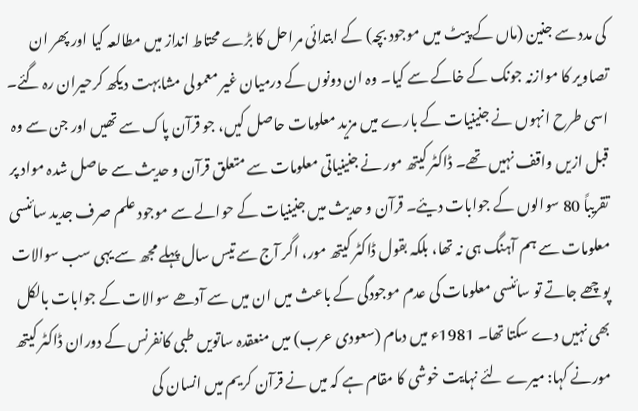کی مدد سے جنین (ماں کے پیٹ میں موجود بچہ) کے ابتدائی مراحل کا بڑے محتاط انداز میں مطالعہ کیا اور پھر ان تصاویر کا موازنہ جونک کے خاکے سے کیا۔ وہ ان دونوں کے درمیان غیر معمولی مشابہت دیکھ کرحیران رہ گئے۔ اسی طرح انہوں نے جنینیات کے بارے میں مزید معلومات حاصل کیں، جو قرآن پاک سے تھیں اور جن سے وہ قبل ازیں واقف نہیں تھے۔ ڈاکٹر کیتھ مور نے جنینیاتی معلومات سے متعلق قرآن و حدیث سے حاصل شدہ مواد پر تقریباً 80 سوالوں کے جوابات دیئے۔ قرآن و حدیث میں جنینیات کے حوالے سے موجود علم صرف جدید سائنسی معلومات سے ہم آہنگ ہی نہ تھا، بلکہ بقول ڈاکٹر کیتھ مور، اگر آج سے تیس سال پہلے مجھ سے یہی سب سوالات پوچھے جاتے تو سائنسی معلومات کی عدم موجودگی کے باعث میں ان میں سے آدھے سوالات کے جوابات بالکل بھی نہیں دے سکتا تھا۔ 1981ء میں دمام (سعودی عرب) میں منعقدہ ساتویں طبی کانفرنس کے دوران ڈاکٹر کیتھ مورنے کہا: میرے لئے نہایت خوشی کا مقام ہے کہ میں نے قرآن کریم میں انسان کی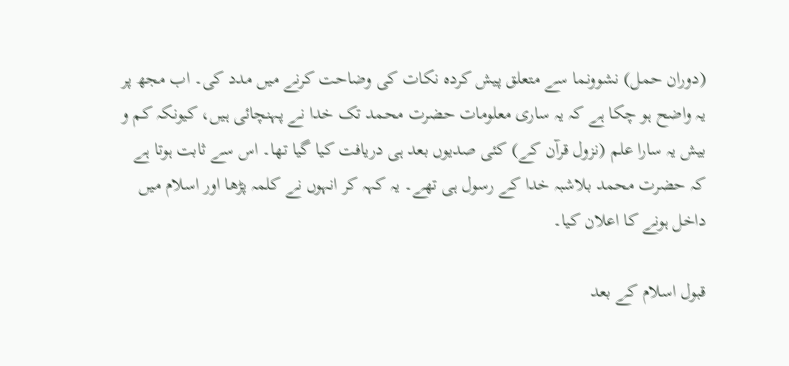(دوران حمل) نشوونما سے متعلق پیش کردہ نکات کی وضاحت کرنے میں مدد کی۔ اب مجھ پر یہ واضح ہو چکا ہے کہ یہ ساری معلومات حضرت محمد تک خدا نے پہنچائی ہیں، کیونکہ کم و بیش یہ سارا علم (نزول قرآن کے) کئی صدیوں بعد ہی دریافت کیا گیا تھا۔ اس سے ثابت ہوتا ہے کہ حضرت محمد بلاشبہ خدا کے رسول ہی تھے۔ یہ کہہ کر انہوں نے کلمہ پڑھا اور اسلام میں داخل ہونے کا اعلان کیا۔

قبول اسلام کے بعد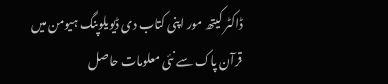ڈاکٹر کیتھ مور اپنی کتاب دی ڈیویلوپنگ ہیومن میں قرآن پاک سے نئی معلومات حاصل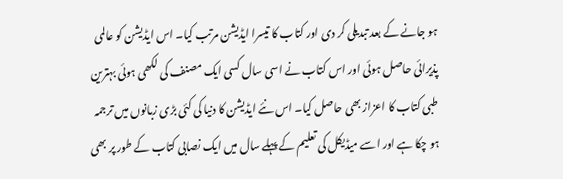ہو جانے کے بعد تبدیلی کر دی اور کتاب کا تیسرا ایڈیشن مرتب کیا۔ اس ایڈیشن کو عالمی پذیرائی حاصل ہوئی اور اس کتاب نے اسی سال کسی ایک مصنف کی لکھی ہوئی بہترین طبی کتاب کا اعزاز بھی حاصل کیا۔ اس نئے ایڈیشن کا دنیا کی کئی بڑی زبانوں میں ترجمہ ہو چکا ہے اور اسے میڈیکل کی تعلیم کے پہلے سال میں ایک نصابی کتاب کے طور پر بھی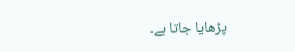پڑھایا جاتا ہے۔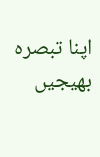اپنا تبصرہ بھیجیں